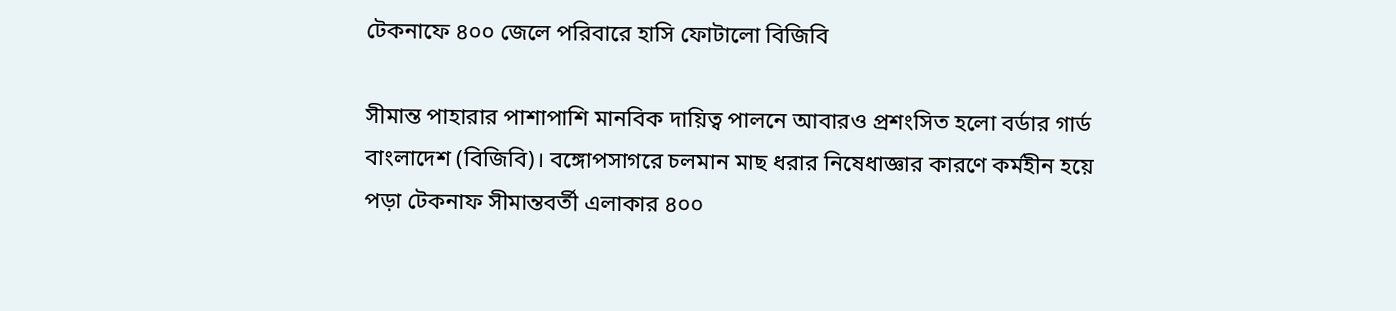টেকনাফে ৪০০ জেলে পরিবারে হাসি ফোটালো বিজিবি

সীমান্ত পাহারার পাশাপাশি মানবিক দায়িত্ব পালনে আবারও প্রশংসিত হলো বর্ডার গার্ড বাংলাদেশ (বিজিবি)। বঙ্গোপসাগরে চলমান মাছ ধরার নিষেধাজ্ঞার কারণে কর্মহীন হয়ে পড়া টেকনাফ সীমান্তবর্তী এলাকার ৪০০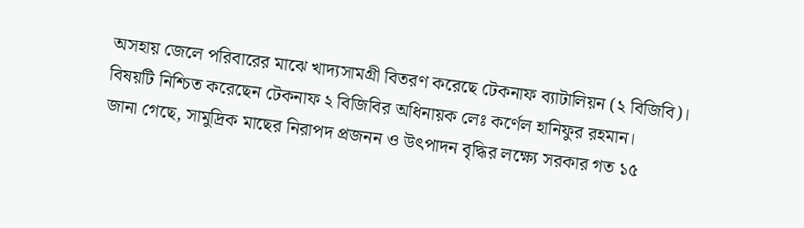অসহায় জেলে পরিবারের মাঝে খাদ্যসামগ্রী বিতরণ করেছে টেকনাফ ব্যাটালিয়ন (২ বিজিবি)।
বিষয়টি নিশ্চিত করেছেন টেকনাফ ২ বিজিবির অধিনায়ক লেঃ কর্ণেল হানিফুর রহমান।
জানা গেছে, সামুদ্রিক মাছের নিরাপদ প্রজনন ও উৎপাদন বৃদ্ধির লক্ষ্যে সরকার গত ১৫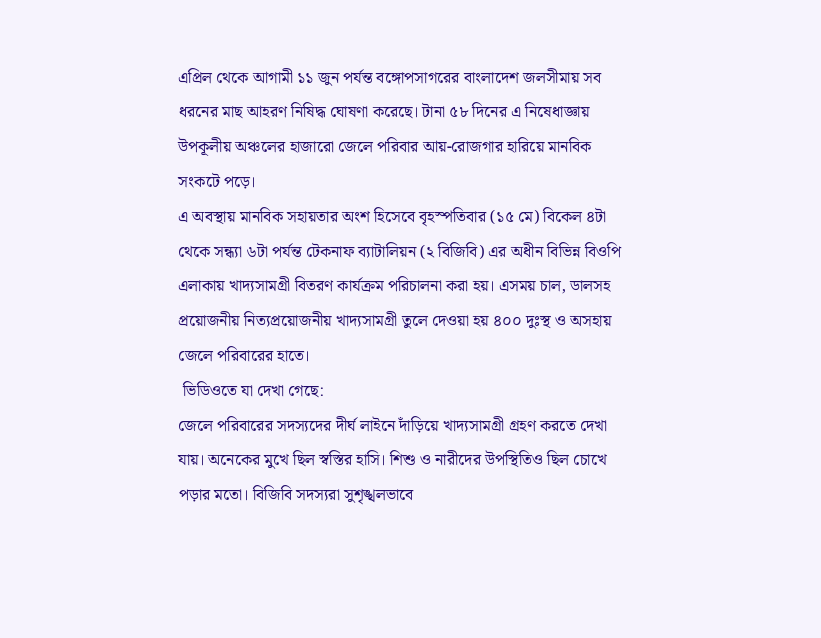এপ্রিল থেকে আগামী ১১ জুন পর্যন্ত বঙ্গোপসাগরের বাংলাদেশ জলসীমায় সব ধরনের মাছ আহরণ নিষিদ্ধ ঘোষণা করেছে। টানা ৫৮ দিনের এ নিষেধাজ্ঞায় উপকূলীয় অঞ্চলের হাজারো জেলে পরিবার আয়-রোজগার হারিয়ে মানবিক সংকটে পড়ে।
এ অবস্থায় মানবিক সহায়তার অংশ হিসেবে বৃহস্পতিবার (১৫ মে) বিকেল ৪টা থেকে সন্ধ্যা ৬টা পর্যন্ত টেকনাফ ব্যাটালিয়ন (২ বিজিবি) এর অধীন বিভিন্ন বিওপি এলাকায় খাদ্যসামগ্রী বিতরণ কার্যক্রম পরিচালনা করা হয়। এসময় চাল, ডালসহ প্রয়োজনীয় নিত্যপ্রয়োজনীয় খাদ্যসামগ্রী তুলে দেওয়া হয় ৪০০ দুঃস্থ ও অসহায় জেলে পরিবারের হাতে।
 ভিডিওতে যা দেখা গেছে:
জেলে পরিবারের সদস্যদের দীর্ঘ লাইনে দাঁড়িয়ে খাদ্যসামগ্রী গ্রহণ করতে দেখা যায়। অনেকের মুখে ছিল স্বস্তির হাসি। শিশু ও নারীদের উপস্থিতিও ছিল চোখে পড়ার মতো। বিজিবি সদস্যরা সুশৃঙ্খলভাবে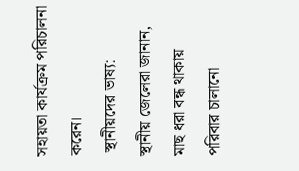সহায়তা কার্যক্রম পরিচালনা করেন।
 স্থানীয়দের ভাষ্য:
স্থানীয় জেলেরা জানান, মাছ ধরা বন্ধ থাকায় পরিবার চালানো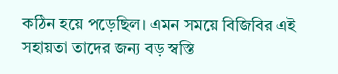কঠিন হয়ে পড়েছিল। এমন সময়ে বিজিবির এই সহায়তা তাদের জন্য বড় স্বস্তি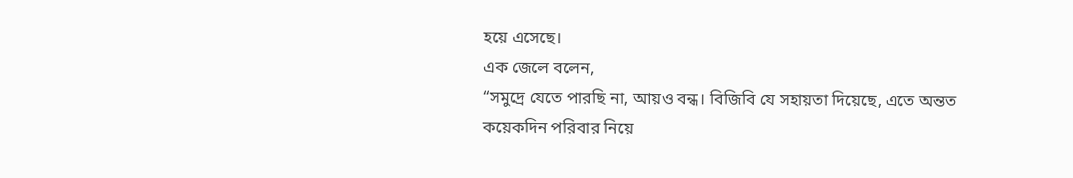হয়ে এসেছে।
এক জেলে বলেন,
“সমুদ্রে যেতে পারছি না, আয়ও বন্ধ। বিজিবি যে সহায়তা দিয়েছে, এতে অন্তত কয়েকদিন পরিবার নিয়ে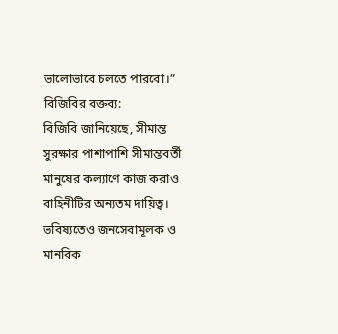ভালোভাবে চলতে পারবো।”
বিজিবির বক্তব্য:
বিজিবি জানিয়েছে, সীমান্ত সুরক্ষার পাশাপাশি সীমান্তবর্তী মানুষের কল্যাণে কাজ করাও বাহিনীটির অন্যতম দায়িত্ব। ভবিষ্যতেও জনসেবামূলক ও মানবিক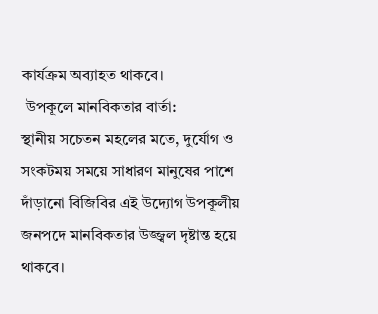কার্যক্রম অব্যাহত থাকবে।
 উপকূলে মানবিকতার বার্তা:
স্থানীয় সচেতন মহলের মতে, দুর্যোগ ও সংকটময় সময়ে সাধারণ মানুষের পাশে দাঁড়ানো বিজিবির এই উদ্যোগ উপকূলীয় জনপদে মানবিকতার উজ্জ্বল দৃষ্টান্ত হয়ে থাকবে।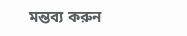মন্তব্য করুন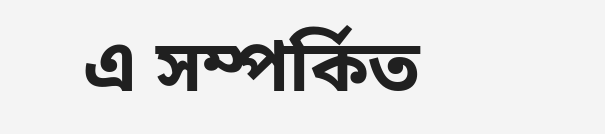এ সম্পর্কিত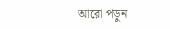আরো পড়ুন